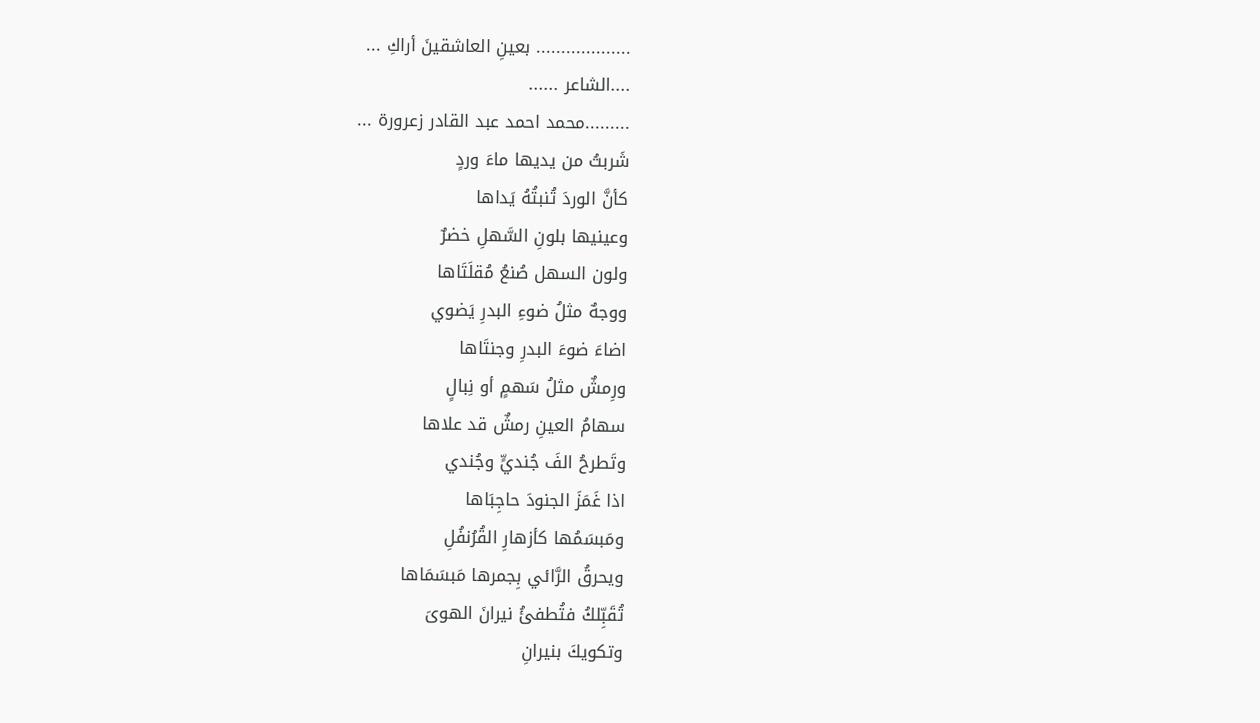................... بعينِ العاشقينَ أراكِ ...
....الشاعر ......
.........محمد احمد عبد القادر زعرورة ...
شَربتُ من يديها ماءَ وردٍ
كأنَّ الوردَ تُنبتُهُ يَداها
وعينيها بلونِ السَّهلِ خضرٌ
ولون السهل صُنعُ مُقلَتَاها
ووجهٌ مثلُ ضوءِ البدرِ يَضوي
اضاءَ ضوءَ البدرِ وجنتَاها
ورِمشٌ مثلُ سَهمٍ أو نِبالٍ
سهامُ العينِ رمشٌ قد علاها
وتَطرحُ الفَ جُنديٍّ وجُندي
اذا غَمَزَ الجنودَ حاجِبَاها
ومَبسَمُها كأزهارِ القُرُنفُلِ
ويحرقُ الرَّائي بِجمرها مَبسَمَاها
تُقَبِّلكُ فتُطفئُ نيرانَ الهوىَ
وتكويكَ بنيرانِ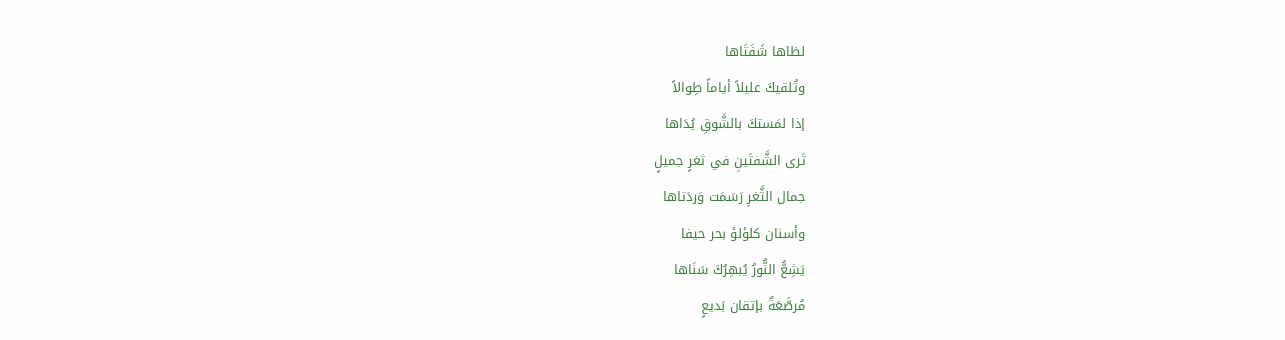لظاها شَفَتَاها
وتُلقيكَ عليلاً أياماً طِوالاً
إذا لمَستكَ بالشَّوقِ يُدَاها
تَرى الشَّفتَينِ في ثغرٍ جميلٍ
جمال الثَّغرِ رَسَمَت وَردَتاها
وأسنان كلؤلؤ بحر حيفا
يَشِعُّ النُّورُ يُبهِرُكَ سَنَاها
مُرصَّعَةٌ بإتقان بَديعٍ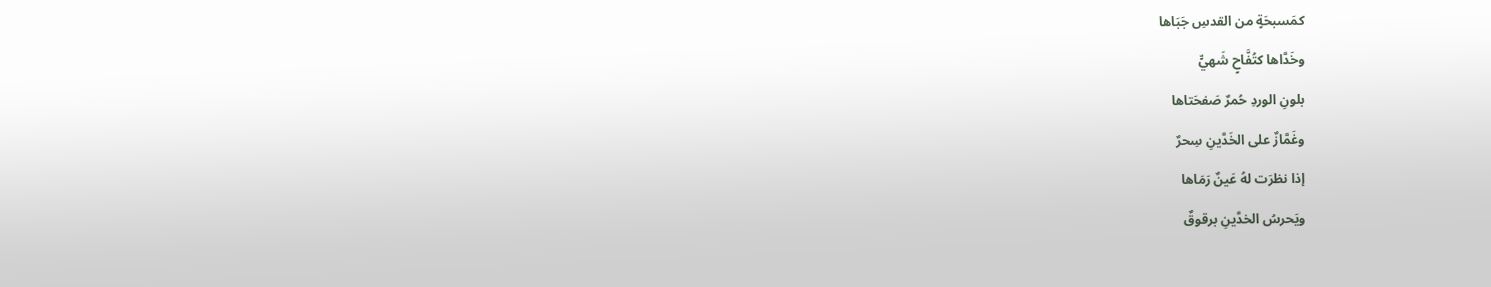كمَسبحَةٍ من القدسِ جَبَاها
وخَدَّاها كتُفَّاحٍ شَهيٍّ
بلونِ الوردِ حُمرٌ صَفحَتاها
وغَمَّازٌ على الخَدَّينِ سِحرٌ
إذا نظرَت لهُ عَينٌ رَمَاها
ويَحرسُ الخدَّينِ برقوقٌ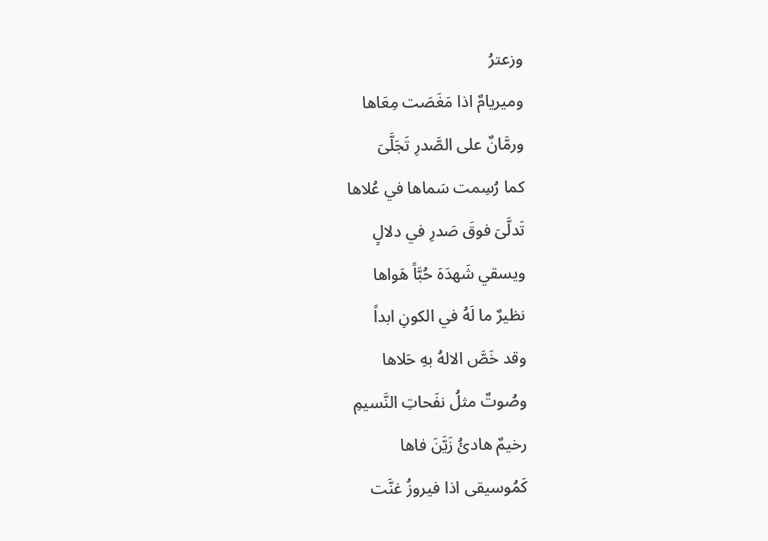وزعترُ
وميريامٌ اذا مَغَصَت مِعَاها
ورمَّانٌ على الصَّدرِ تَجَلَّىَ
كما رُسِمت سَماها في عُلاها
تَدلَّىَ فوقَ صَدرِ في دلالٍ
ويسقي شَهدَهَ حُبَّاً هَواها
نظيرٌ ما لَهُ في الكونِ ابداً
وقد خَصَّ الالهُ بهِ حَلاها
وصُوتٌ مثلُ نفَحاتِ النَّسيمِ
رخيمٌ هادئُ زَيَّنَ فاها
كَمُوسيقى اذا فيروزُ غنَّت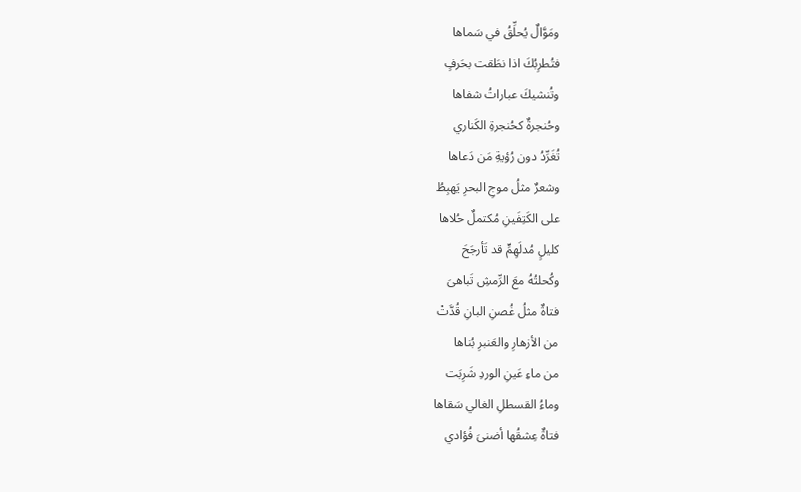ومَوَّالٌ يُحلِّقُ في سَماها
فتُطرِبُكَ اذا نطَقت بحَرفٍ
وتُنشيكَ عباراتُ شفاها
وحُنجرةٌ كحُنجرةِ الكَناري
تُغَرِّدُ دون رُؤيةِ مَن دَعاها
وشعرٌ مثلُ موجِ البحرِ يَهبِطُ
على الكَتِفَينِ مُكتملٌ حُلاها
كليلٍ مُدلَهِمٍّ قد تَأرجَحَ
وكُحلتُهُ معَ الرِّمشِ تَباهىَ
فتاةٌ مثلُ غُصنِ البانِ قُدَّتْ
من الأزهارِ والعَنبرِ بُناها
من ماءِ عَينِ الوردِ شَرِبَت
وماءُ القسطلِ الغالي سَقاها
فتاةٌ عِشقُها أضنىَ فُؤادي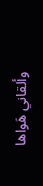وألقاني هَواها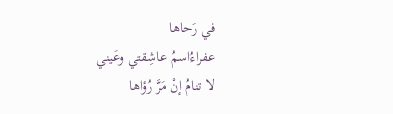في رَحاها
عفراءُاسمُ عاشِقتي وعَيني
لا تنامُ إنْ مَرَّ رُؤاها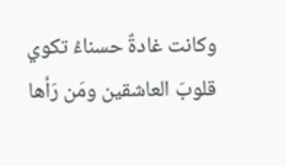وكانت غادةٌ حسناءُ تكوي
قلوبَ العاشقين ومَن رَأها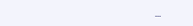...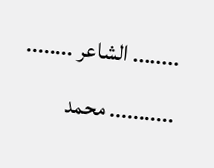........ الشاعر ........
........... محمد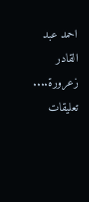احمد عبد القادر زعرورة....
تعليقات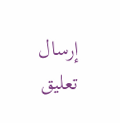إرسال تعليق